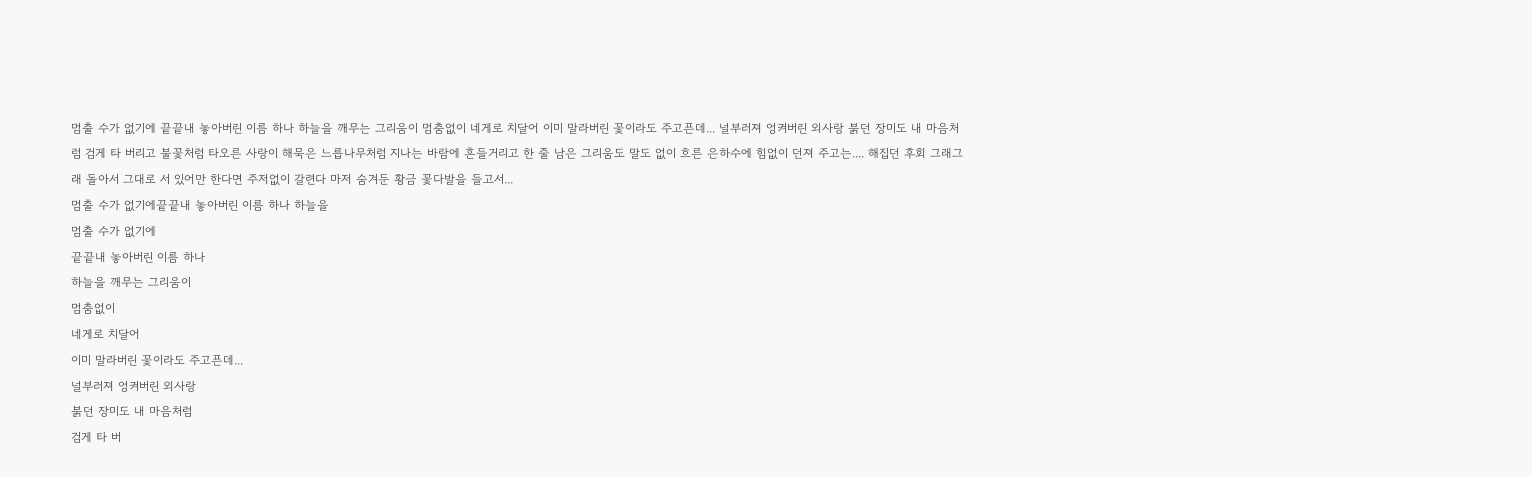멈출 수가 없기에 끝끝내 놓아버린 이름 하나 하늘을 깨무는 그리움이 멈춤없이 네게로 치달어 이미 말라버린 꽃이라도 주고픈데... 널부러져 엉켜버린 외사랑 붉던 장미도 내 마음처럼 검게 타 버리고 불꽃처럼 타오른 사랑이 해묵은 느릅나무처럼 지나는 바람에 흔들거리고 한 줄 남은 그리움도 말도 없이 흐른 은하수에 힘없이 던져 주고는.... 해집던 후회 그래그래 돌아서 그대로 서 있어만 한다면 주저없이 갈련다 마저 숨겨둔 황금 꽃다발을 들고서...
멈출 수가 없기에끝끝내 놓아버린 이름 하나 하늘을
멈출 수가 없기에
끝끝내 놓아버린 이름 하나
하늘을 깨무는 그리움이
멈춤없이
네게로 치달어
이미 말라버린 꽃이라도 주고픈데...
널부러져 엉켜버린 외사랑
붉던 장미도 내 마음처럼
검게 타 버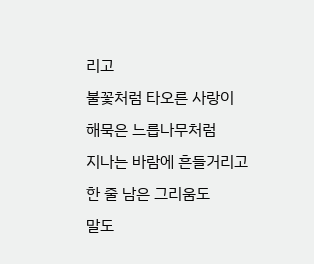리고
불꽃처럼 타오른 사랑이
해묵은 느릅나무처럼
지나는 바람에 흔들거리고
한 줄 남은 그리움도
말도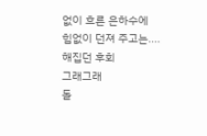없이 흐른 은하수에
힘없이 던져 주고는....
해집던 후회
그래그래
돌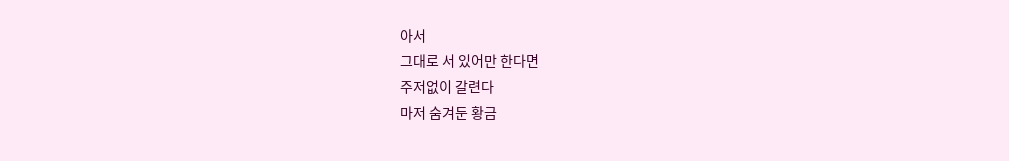아서
그대로 서 있어만 한다면
주저없이 갈련다
마저 숨겨둔 황금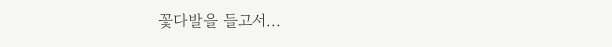꽃다발을 들고서...